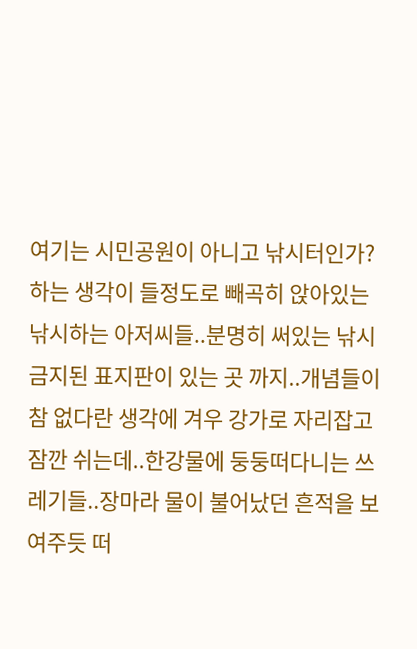여기는 시민공원이 아니고 낚시터인가? 하는 생각이 들정도로 빼곡히 앉아있는 낚시하는 아저씨들..분명히 써있는 낚시금지된 표지판이 있는 곳 까지..개념들이 참 없다란 생각에 겨우 강가로 자리잡고 잠깐 쉬는데..한강물에 둥둥떠다니는 쓰레기들..장마라 물이 불어났던 흔적을 보여주듯 떠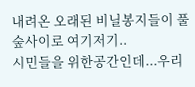내려온 오래된 비닐봉지들이 풀숲사이로 여기저기..
시민들을 위한공간인데...우리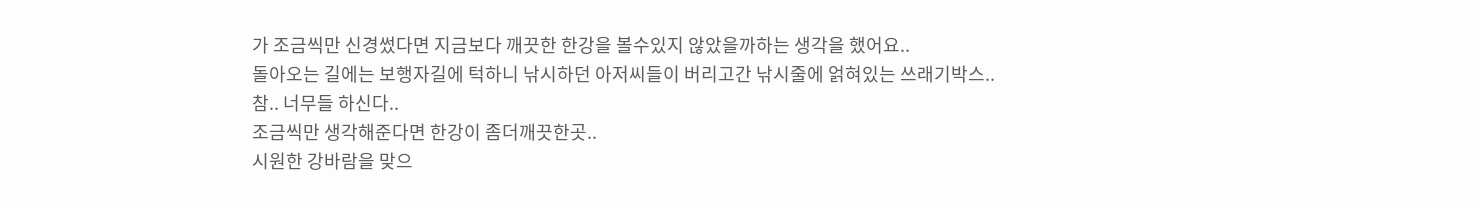가 조금씩만 신경썼다면 지금보다 깨끗한 한강을 볼수있지 않았을까하는 생각을 했어요..
돌아오는 길에는 보행자길에 턱하니 낚시하던 아저씨들이 버리고간 낚시줄에 얽혀있는 쓰래기박스..
참.. 너무들 하신다..
조금씩만 생각해준다면 한강이 좀더깨끗한곳..
시원한 강바람을 맞으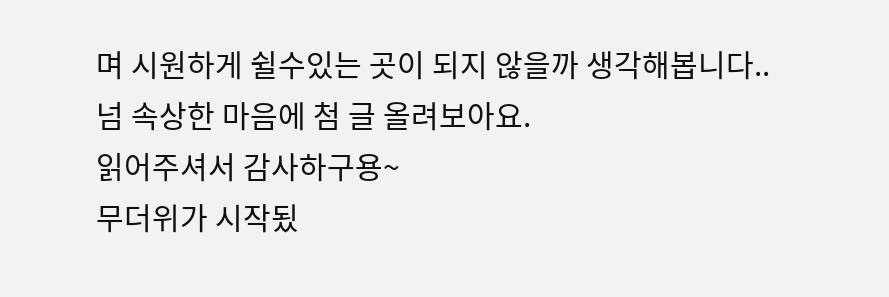며 시원하게 쉴수있는 곳이 되지 않을까 생각해봅니다..
넘 속상한 마음에 첨 글 올려보아요.
읽어주셔서 감사하구용~
무더위가 시작됬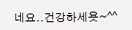네요..건강하세욧~^^